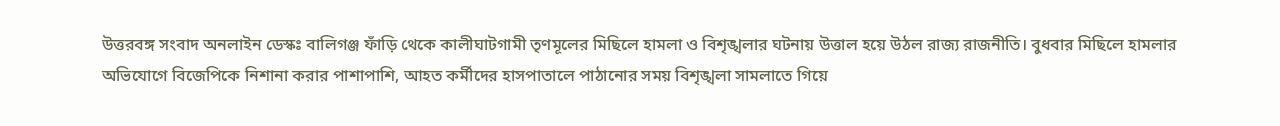উত্তরবঙ্গ সংবাদ অনলাইন ডেস্কঃ বালিগঞ্জ ফাঁড়ি থেকে কালীঘাটগামী তৃণমূলের মিছিলে হামলা ও বিশৃঙ্খলার ঘটনায় উত্তাল হয়ে উঠল রাজ্য রাজনীতি। বুধবার মিছিলে হামলার অভিযোগে বিজেপিকে নিশানা করার পাশাপাশি, আহত কর্মীদের হাসপাতালে পাঠানোর সময় বিশৃঙ্খলা সামলাতে গিয়ে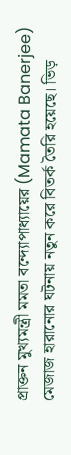প্রাক্তন মুখ্যমন্ত্রী মমতা বন্দ্যোপাধ্যায়ের (Mamata Banerjee) মেজাজ হারানোর ঘটনায় নতুন করে বিতর্ক তৈরি হয়েছে। ভিড়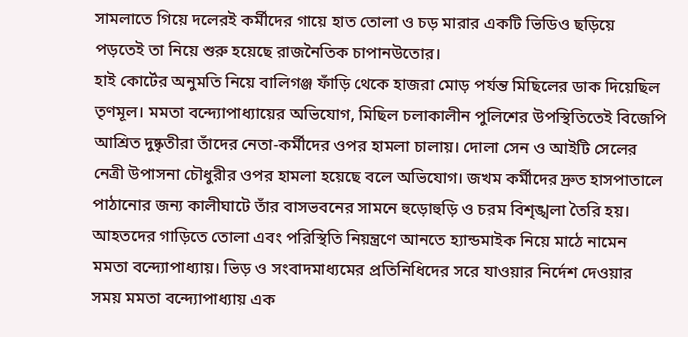সামলাতে গিয়ে দলেরই কর্মীদের গায়ে হাত তোলা ও চড় মারার একটি ভিডিও ছড়িয়ে পড়তেই তা নিয়ে শুরু হয়েছে রাজনৈতিক চাপানউতোর।
হাই কোর্টের অনুমতি নিয়ে বালিগঞ্জ ফাঁড়ি থেকে হাজরা মোড় পর্যন্ত মিছিলের ডাক দিয়েছিল তৃণমূল। মমতা বন্দ্যোপাধ্যায়ের অভিযোগ, মিছিল চলাকালীন পুলিশের উপস্থিতিতেই বিজেপি আশ্রিত দুষ্কৃতীরা তাঁদের নেতা-কর্মীদের ওপর হামলা চালায়। দোলা সেন ও আইটি সেলের নেত্রী উপাসনা চৌধুরীর ওপর হামলা হয়েছে বলে অভিযোগ। জখম কর্মীদের দ্রুত হাসপাতালে পাঠানোর জন্য কালীঘাটে তাঁর বাসভবনের সামনে হুড়োহুড়ি ও চরম বিশৃঙ্খলা তৈরি হয়।
আহতদের গাড়িতে তোলা এবং পরিস্থিতি নিয়ন্ত্রণে আনতে হ্যান্ডমাইক নিয়ে মাঠে নামেন মমতা বন্দ্যোপাধ্যায়। ভিড় ও সংবাদমাধ্যমের প্রতিনিধিদের সরে যাওয়ার নির্দেশ দেওয়ার সময় মমতা বন্দ্যোপাধ্যায় এক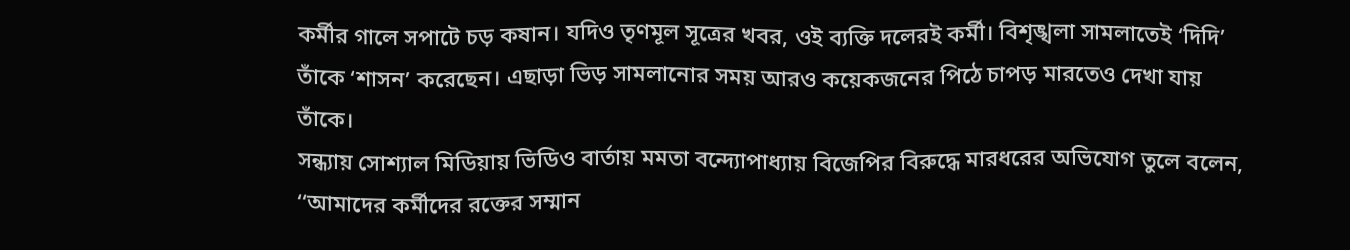কর্মীর গালে সপাটে চড় কষান। যদিও তৃণমূল সূত্রের খবর, ওই ব্যক্তি দলেরই কর্মী। বিশৃঙ্খলা সামলাতেই ‘দিদি’ তাঁকে ‘শাসন’ করেছেন। এছাড়া ভিড় সামলানোর সময় আরও কয়েকজনের পিঠে চাপড় মারতেও দেখা যায় তাঁকে।
সন্ধ্যায় সোশ্যাল মিডিয়ায় ভিডিও বার্তায় মমতা বন্দ্যোপাধ্যায় বিজেপির বিরুদ্ধে মারধরের অভিযোগ তুলে বলেন, ‘‘আমাদের কর্মীদের রক্তের সম্মান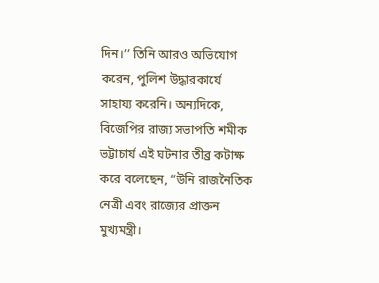দিন।’’ তিনি আরও অভিযোগ করেন, পুলিশ উদ্ধারকার্যে সাহায্য করেনি। অন্যদিকে, বিজেপির রাজ্য সভাপতি শমীক ভট্টাচার্য এই ঘটনার তীব্র কটাক্ষ করে বলেছেন, “উনি রাজনৈতিক নেত্রী এবং রাজ্যের প্রাক্তন মুখ্যমন্ত্রী।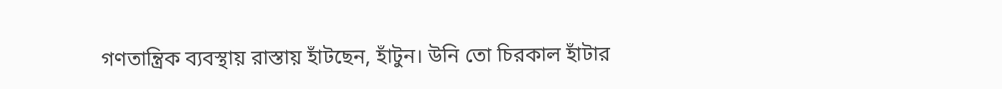গণতান্ত্রিক ব্যবস্থায় রাস্তায় হাঁটছেন, হাঁটুন। উনি তো চিরকাল হাঁটার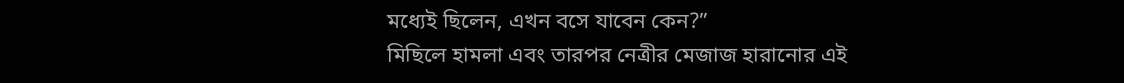মধ্যেই ছিলেন, এখন বসে যাবেন কেন?”
মিছিলে হামলা এবং তারপর নেত্রীর মেজাজ হারানোর এই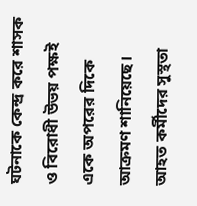ঘটনাকে কেন্দ্র করে শাসক ও বিরোধী উভয় পক্ষই একে অপরের দিকে আক্রমণ শানিয়েছে। আহত কর্মীদের সুস্থতা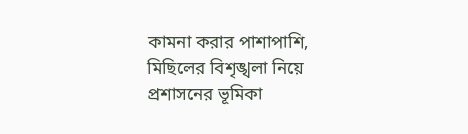কামনা করার পাশাপাশি, মিছিলের বিশৃঙ্খলা নিয়ে প্রশাসনের ভূমিকা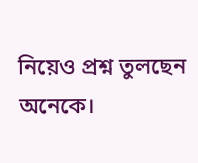নিয়েও প্রশ্ন তুলছেন অনেকে।